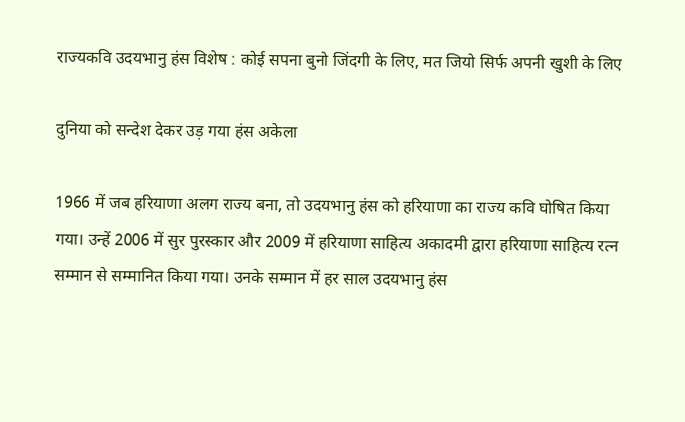राज्यकवि उदयभानु हंस विशेष : कोई सपना बुनो जिंदगी के लिए, मत जियो सिर्फ अपनी खुशी के लिए

दुनिया को सन्देश देकर उड़ गया हंस अकेला

1966 में जब हरियाणा अलग राज्य बना, तो उदयभानु हंस को हरियाणा का राज्य कवि घोषित किया गया। उन्हें 2006 में सुर पुरस्कार और 2009 में हरियाणा साहित्य अकादमी द्वारा हरियाणा साहित्य रत्न सम्मान से सम्मानित किया गया। उनके सम्मान में हर साल उदयभानु हंस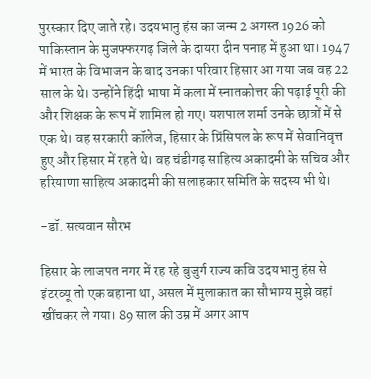पुरस्कार दिए जाते रहे। उदयभानु हंस का जन्म 2 अगस्त 1926 को पाकिस्तान के मुजफ्फरगढ़ जिले के दायरा दीन पनाह में हुआ था। 1947 में भारत के विभाजन के बाद उनका परिवार हिसार आ गया जब वह 22 साल के थे। उन्होंने हिंदी भाषा में कला में स्नातकोत्तर की पढ़ाई पूरी की और शिक्षक के रूप में शामिल हो गए। यशपाल शर्मा उनके छात्रों में से एक थे। वह सरकारी कॉलेज, हिसार के प्रिंसिपल के रूप में सेवानिवृत्त हुए और हिसार में रहते थे। वह चंडीगढ़ साहित्य अकादमी के सचिव और हरियाणा साहित्य अकादमी की सलाहकार समिति के सदस्य भी थे।

-डॉ. सत्यवान सौरभ

हिसार के लाजपत नगर में रह रहे बुजुर्ग राज्य कवि उदयभानु हंस से इंटरव्यू तो एक बहाना था, असल में मुलाकात का सौभाग्य मुझे वहां खींचकर ले गया। 89 साल की उम्र में अगर आप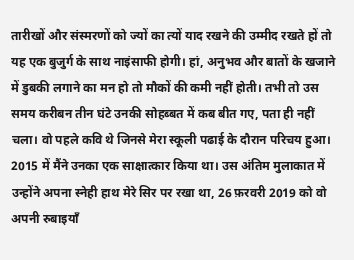तारीखों और संस्मरणों को ज्यों का त्यों याद रखने की उम्मीद रखते हों तो यह एक बुजुर्ग के साथ नाइंसाफी होगी। हां, अनुभव और बातों के खजाने में डुबकी लगाने का मन हो तो मौकों की कमी नहीं होती। तभी तो उस समय करीबन तीन घंटे उनकी सोहब्बत में कब बीत गए, पता ही नहीं चला। वो पहले कवि थे जिनसे मेरा स्कूली पढाई के दौरान परिचय हुआ। 2015 में मैंने उनका एक साक्षात्कार किया था। उस अंतिम मुलाकात में उन्होंने अपना स्नेही हाथ मेरे सिर पर रखा था, 26 फ़रवरी 2019 को वो अपनी रुबाइयाँ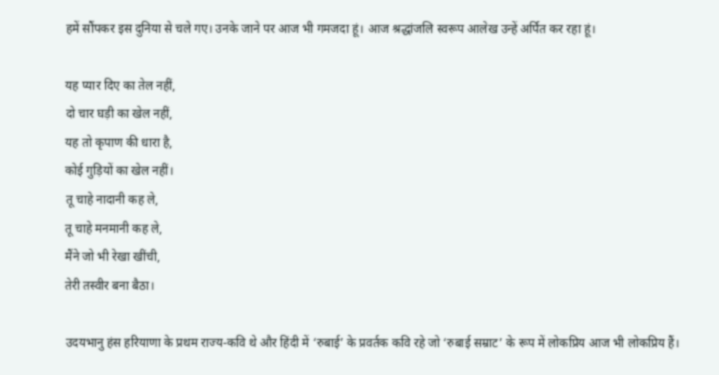हमें सौंपकर इस दुनिया से चले गए। उनके जाने पर आज भी गमजदा हूं। आज श्रद्धांजलि स्वरूप आलेख उन्हें अर्पित कर रहा हूं।

यह प्यार दिए का तेल नहीं,
दो चार घड़ी का खेल नहीं,
यह तो कृपाण की धारा है,
कोई गुड़ियों का खेल नहीं।
तू चाहे नादानी कह ले,
तू चाहे मनमानी कह ले,
मैंने जो भी रेखा खींची,
तेरी तस्वीर बना बैठा।

उदयभानु हंस हरियाणा के प्रथम राज्य-कवि थे और हिंदी में ‘रुबाई’ के प्रवर्तक कवि रहे जो ‘रुबाई सम्राट’ के रूप में लोकप्रिय आज भी लोकप्रिय हैं।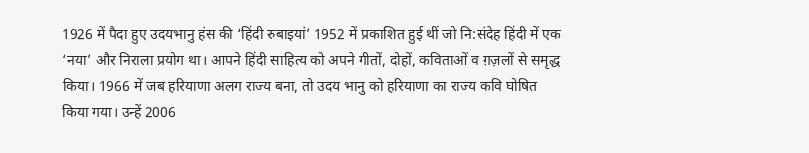1926 में पैदा हुए उदयभानु हंस की ‘हिंदी रुबाइयां’ 1952 में प्रकाशित हुई थीं जो नि:संदेह हिंदी में एक ‘नया’ और निराला प्रयोग था। आपने हिंदी साहित्य को अपने गीतों, दोहों, कविताओं व ग़ज़लों से समृद्ध किया। 1966 में जब हरियाणा अलग राज्य बना, तो उदय भानु को हरियाणा का राज्य कवि घोषित किया गया। उन्हें 2006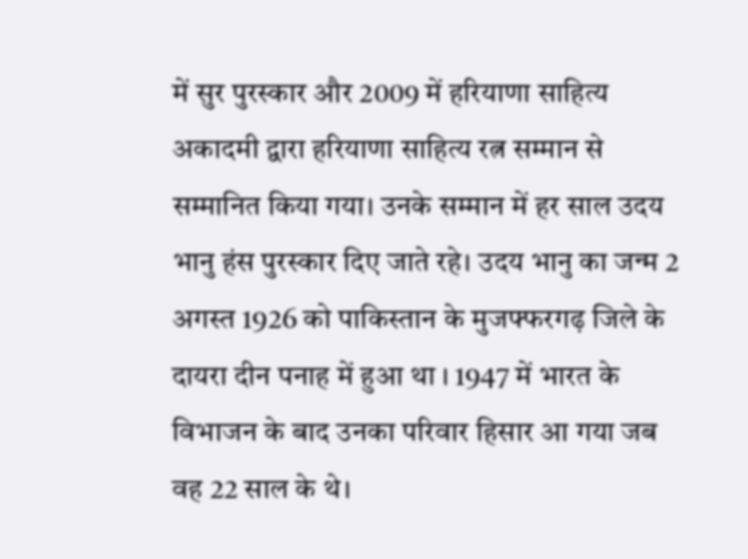में सुर पुरस्कार और 2009 में हरियाणा साहित्य अकादमी द्वारा हरियाणा साहित्य रत्न सम्मान से सम्मानित किया गया। उनके सम्मान में हर साल उदय भानु हंस पुरस्कार दिए जाते रहे। उदय भानु का जन्म 2 अगस्त 1926 को पाकिस्तान के मुजफ्फरगढ़ जिले के दायरा दीन पनाह में हुआ था । 1947 में भारत के विभाजन के बाद उनका परिवार हिसार आ गया जब वह 22 साल के थे।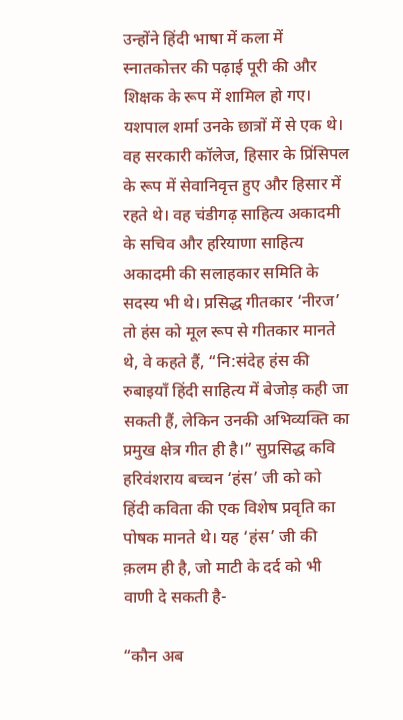उन्होंने हिंदी भाषा में कला में स्नातकोत्तर की पढ़ाई पूरी की और शिक्षक के रूप में शामिल हो गए। यशपाल शर्मा उनके छात्रों में से एक थे। वह सरकारी कॉलेज, हिसार के प्रिंसिपल के रूप में सेवानिवृत्त हुए और हिसार में रहते थे। वह चंडीगढ़ साहित्य अकादमी के सचिव और हरियाणा साहित्य अकादमी की सलाहकार समिति के सदस्य भी थे। प्रसिद्ध गीतकार ‘नीरज’ तो हंस को मूल रूप से गीतकार मानते थे, वे कहते हैं, “नि:संदेह हंस की रुबाइयाँ हिंदी साहित्य में बेजोड़ कही जा सकती हैं, लेकिन उनकी अभिव्यक्ति का प्रमुख क्षेत्र गीत ही है।” सुप्रसिद्ध कवि हरिवंशराय बच्चन ‘हंस’ जी को को हिंदी कविता की एक विशेष प्रवृति का पोषक मानते थे। यह ‘हंस’ जी की क़लम ही है, जो माटी के दर्द को भी वाणी दे सकती है-

“कौन अब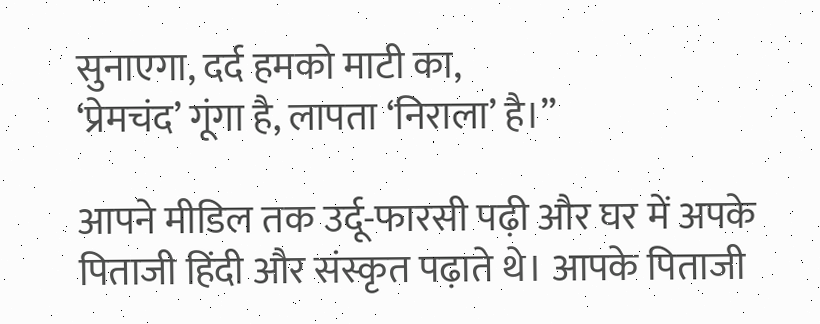सुनाएगा, दर्द हमको माटी का,
‘प्रेमचंद’ गूंगा है, लापता ‘निराला’ है।”

आपने मीडिल तक उर्दू-फारसी पढ़ी और घर में अपके पिताजी हिंदी और संस्कृत पढ़ाते थे। आपके पिताजी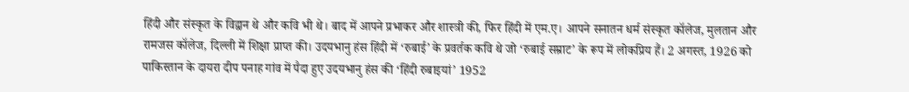हिंदी और संस्कृत के विद्वान थे और कवि भी थे। बाद में आपने प्रभाकर और शास्त्री की, फिर हिंदी में एम.ए। आपने सनातन धर्म संस्कृत कॉलेज, मुलतान और रामजस कॉलेज, दिल्ली में शिक्षा प्राप्त की। उदयभानु हंस हिंदी में ‘रुबाई’ के प्रवर्तक कवि थे जो ‘रुबाई सम्राट’ के रूप में लोकप्रिय हैं। 2 अगस्त, 1926 को पाकिस्तान के दायरा दीप पनाह गांव में पैदा हुए उदयभानु हंस की ‘हिंदी रुबाइयां’ 1952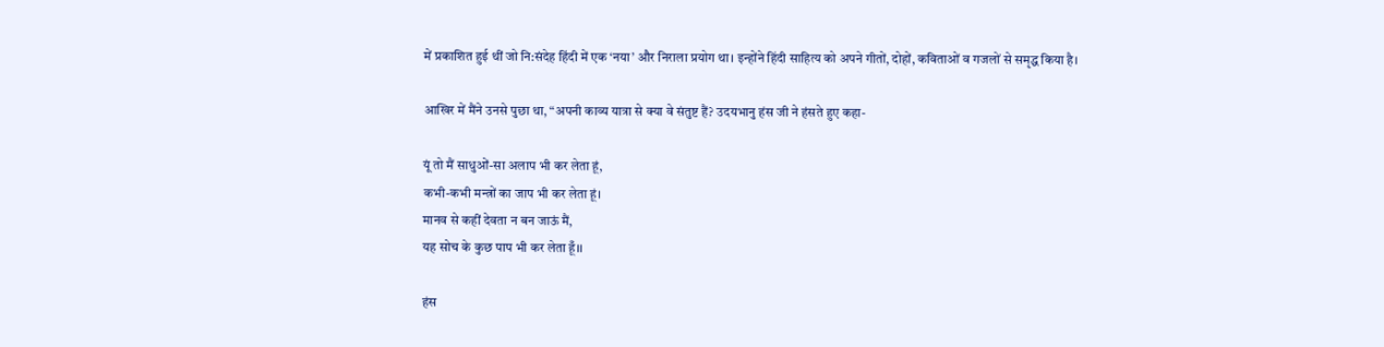में प्रकाशित हुई थीं जो नि:संदेह हिंदी में एक ‘नया’ और निराला प्रयोग था। इन्होंने हिंदी साहित्य को अपने गीतों, दोहों, कविताओं व गजलों से समृद्ध किया है।

आखिर में मैंने उनसे पुछा था, “अपनी काव्य यात्रा से क्या वे संतुष्ट हैं? उदयभानु हंस जी ने हंसते हुए कहा-

यूं तो मैं साधुओं-सा अलाप भी कर लेता हूं,
कभी-कभी मन्त्रों का जाप भी कर लेता हूं।
मानव से कहीं देवता न बन जाऊं मैं,
यह सोच के कुछ पाप भी कर लेता हूँ।।

हंस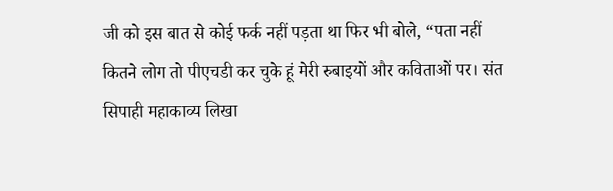जी को इस बात से कोई फर्क नहीं पड़ता था फिर भी बोले, “पता नहीं कितने लोग तो पीएचडी कर चुके हूं मेरी रुबाइयों और कविताओं पर। संत सिपाही महाकाव्य लिखा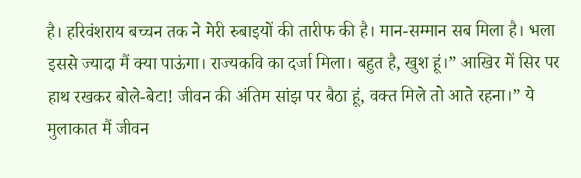है। हरिवंशराय बच्चन तक ने मेरी रुबाइयों की तारीफ की है। मान-सम्मान सब मिला है। भला इससे ज्यादा मैं क्या पाऊंगा। राज्यकवि का दर्जा मिला। बहुत है, खुश हूं।” आखिर में सिर पर हाथ रखकर बोले-बेटा! जीवन की अंतिम सांझ पर बैठा हूं, वक्त मिले तो आते रहना।” ये मुलाकात मैं जीवन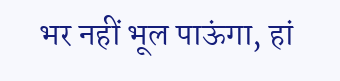भर नहीं भूल पाऊंगा, हां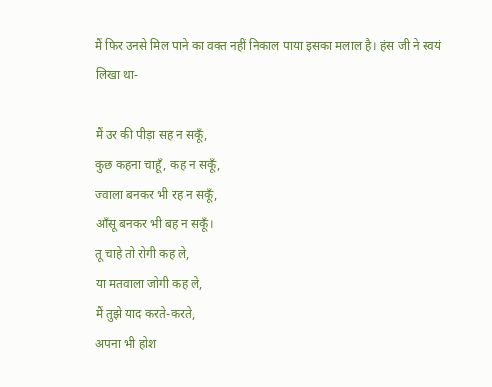मैं फिर उनसे मिल पाने का वक्त नहीं निकाल पाया इसका मलाल है। हंस जी ने स्वयं लिखा था-

मैं उर की पीड़ा सह न सकूँ,
कुछ कहना चाहूँ, कह न सकूँ,
ज्वाला बनकर भी रह न सकूँ,
आँसू बनकर भी बह न सकूँ।
तू चाहे तो रोगी कह ले,
या मतवाला जोगी कह ले,
मैं तुझे याद करते-करते,
अपना भी होश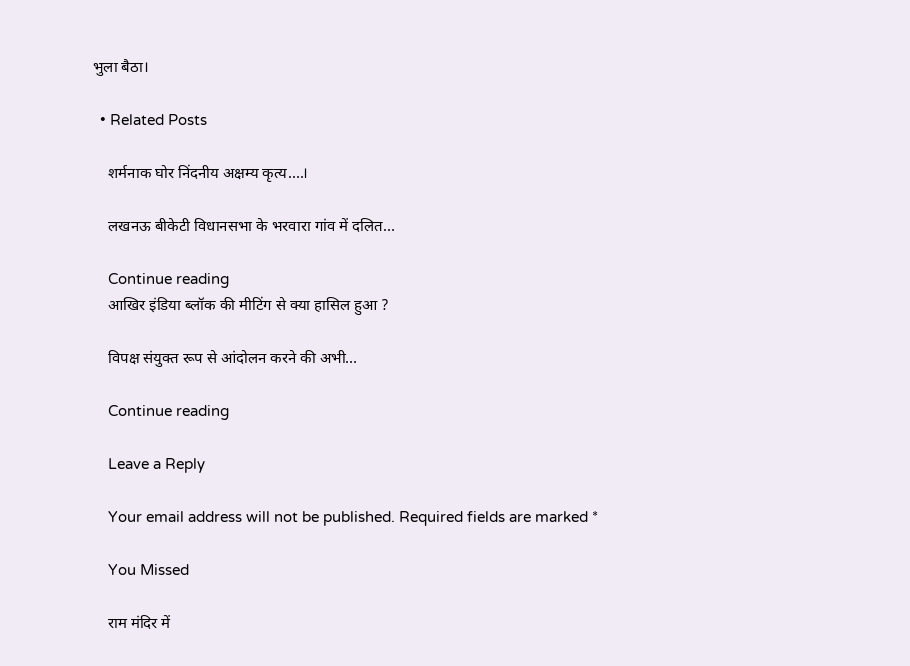भुला बैठा।

  • Related Posts

    शर्मनाक घोर निंदनीय अक्षम्य कृत्य….।

    लखनऊ बीकेटी विधानसभा के भरवारा गांव में दलित…

    Continue reading
    आखिर इंडिया ब्लॉक की मीटिंग से क्या हासिल हुआ ?

    विपक्ष संयुक्त रूप से आंदोलन करने की अभी…

    Continue reading

    Leave a Reply

    Your email address will not be published. Required fields are marked *

    You Missed

    राम मंदिर में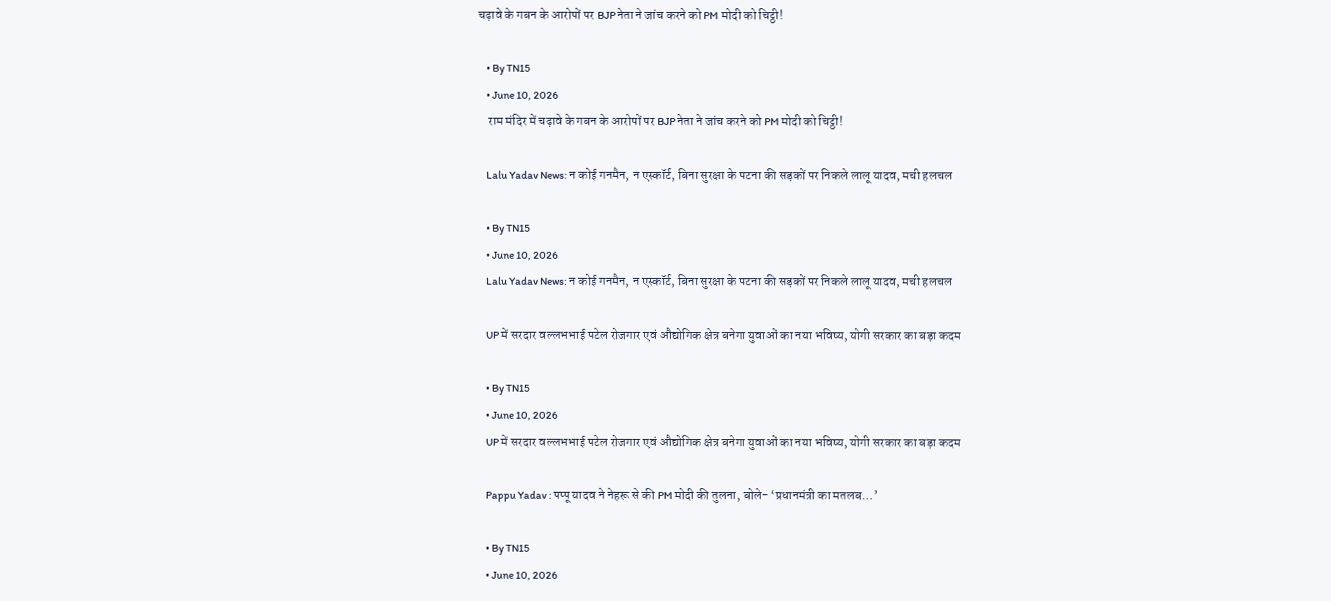चढ़ावे के गबन के आरोपों पर BJP नेता ने जांच करने को PM मोदी को चिट्ठी!

    • By TN15
    • June 10, 2026
    राम मंदिर में चढ़ावे के गबन के आरोपों पर BJP नेता ने जांच करने को PM मोदी को चिट्ठी!

    Lalu Yadav News: न कोई गनमैन, न एस्कॉर्ट, बिना सुरक्षा के पटना की सड़कों पर निकले लालू यादव, मची हलचल

    • By TN15
    • June 10, 2026
    Lalu Yadav News: न कोई गनमैन, न एस्कॉर्ट, बिना सुरक्षा के पटना की सड़कों पर निकले लालू यादव, मची हलचल

    UP में सरदार वल्लभभाई पटेल रोजगार एवं औद्योगिक क्षेत्र बनेगा युवाओं का नया भविष्य, योगी सरकार का बड़ा कदम

    • By TN15
    • June 10, 2026
    UP में सरदार वल्लभभाई पटेल रोजगार एवं औद्योगिक क्षेत्र बनेगा युवाओं का नया भविष्य, योगी सरकार का बड़ा कदम

    Pappu Yadav : पप्पू यादव ने नेहरू से की PM मोदी की तुलना, बोले- ‘प्रधानमंत्री का मतलब…’

    • By TN15
    • June 10, 2026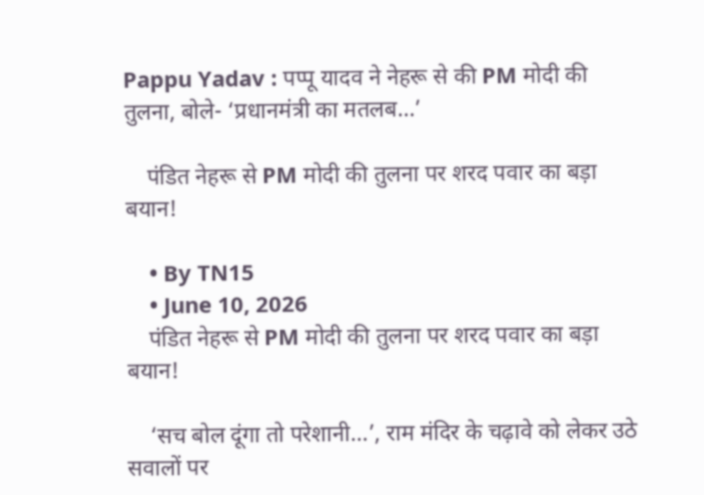Pappu Yadav : पप्पू यादव ने नेहरू से की PM मोदी की तुलना, बोले- ‘प्रधानमंत्री का मतलब…’

    पंडित नेहरू से PM मोदी की तुलना पर शरद पवार का बड़ा बयान!

    • By TN15
    • June 10, 2026
    पंडित नेहरू से PM मोदी की तुलना पर शरद पवार का बड़ा बयान!

    ‘सच बोल दूंगा तो परेशानी…’, राम मंदिर के चढ़ावे को लेकर उठे सवालों पर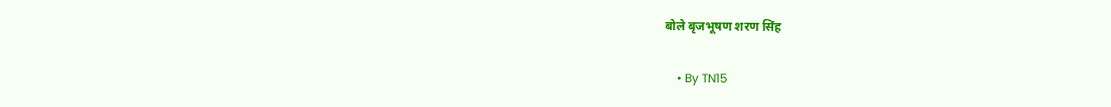बोले बृजभूषण शरण सिंह

    • By TN15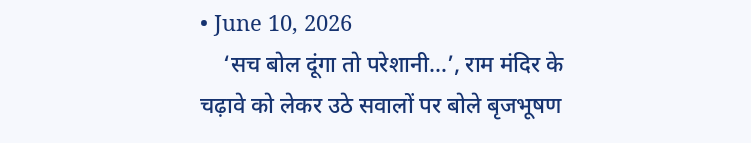• June 10, 2026
    ‘सच बोल दूंगा तो परेशानी…’, राम मंदिर के चढ़ावे को लेकर उठे सवालों पर बोले बृजभूषण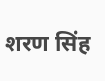शरण सिंह